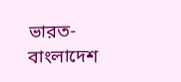ভারত-বাংলাদেশ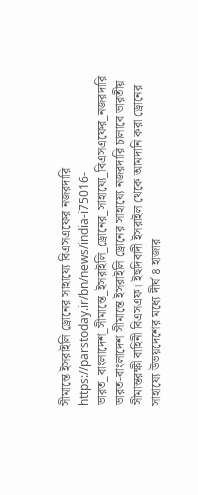সীমান্তে ইসরাইলি ড্রোনের সাহায্যে বিএসএফের নজরদারি
https://parstoday.ir/bn/news/india-i75016-ভারত_বাংলাদেশ_সীমান্তে_ইসরাইলি_ড্রোনের_সাহায্যে_বিএসএফের_নজরদারি
ভারত-বাংলাদেশ সীমান্তে ইসরাইলি ড্রোনের সাহায্যে নজরদারি চালাবে ভারতীয় সীমান্তরক্ষী বাহিনী বিএসএফ। ইহুদিবাদী ইসরাইল থেকে আমদানি করা ড্রোনের সাহায্যে উভয়দেশের মধ্যে দীর্ঘ ৪ হাজার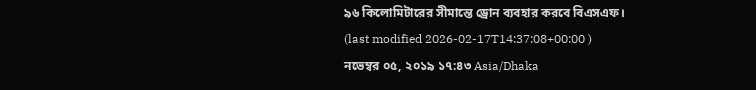৯৬ কিলোমিটারের সীমান্তে ড্রোন ব্যবহার করবে বিএসএফ।
(last modified 2026-02-17T14:37:08+00:00 )
নভেম্বর ০৫, ২০১৯ ১৭:৪৩ Asia/Dhaka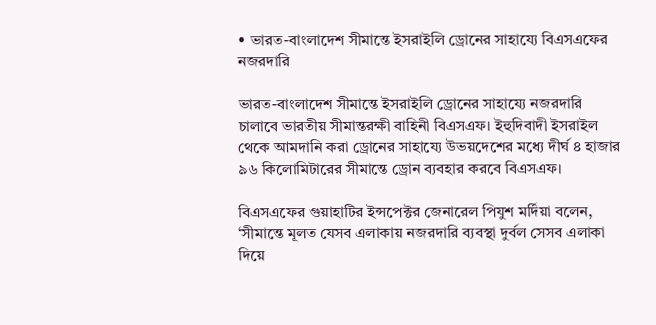• ভারত-বাংলাদেশ সীমান্তে ইসরাইলি ড্রোনের সাহায্যে বিএসএফের নজরদারি

ভারত-বাংলাদেশ সীমান্তে ইসরাইলি ড্রোনের সাহায্যে নজরদারি চালাবে ভারতীয় সীমান্তরক্ষী বাহিনী বিএসএফ। ইহুদিবাদী ইসরাইল থেকে আমদানি করা ড্রোনের সাহায্যে উভয়দেশের মধ্যে দীর্ঘ ৪ হাজার ৯৬ কিলোমিটারের সীমান্তে ড্রোন ব্যবহার করবে বিএসএফ।

বিএসএফের গুয়াহাটির ইন্সপেক্টর জেনারেল পিযুশ মর্দিয়া বলেন, ‘সীমান্তে মূলত যেসব এলাকায় নজরদারি ব্যবস্থা দুর্বল সেসব এলাকা দিয়ে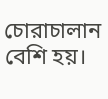চোরাচালান বেশি হয়।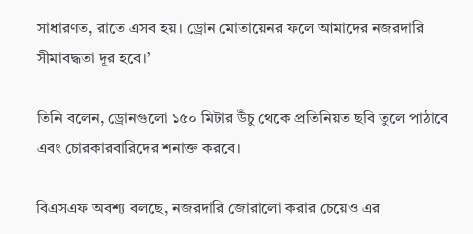সাধারণত, রাতে এসব হয়। ড্রোন মোতায়েনর ফলে আমাদের নজরদারি সীমাবদ্ধতা দূর হবে।’

তিনি বলেন, ড্রোনগুলো ১৫০ মিটার উঁচু থেকে প্রতিনিয়ত ছবি তুলে পাঠাবে এবং চোরকারবারিদের শনাক্ত করবে।

বিএসএফ অবশ্য বলছে, নজরদারি জোরালো করার চেয়েও এর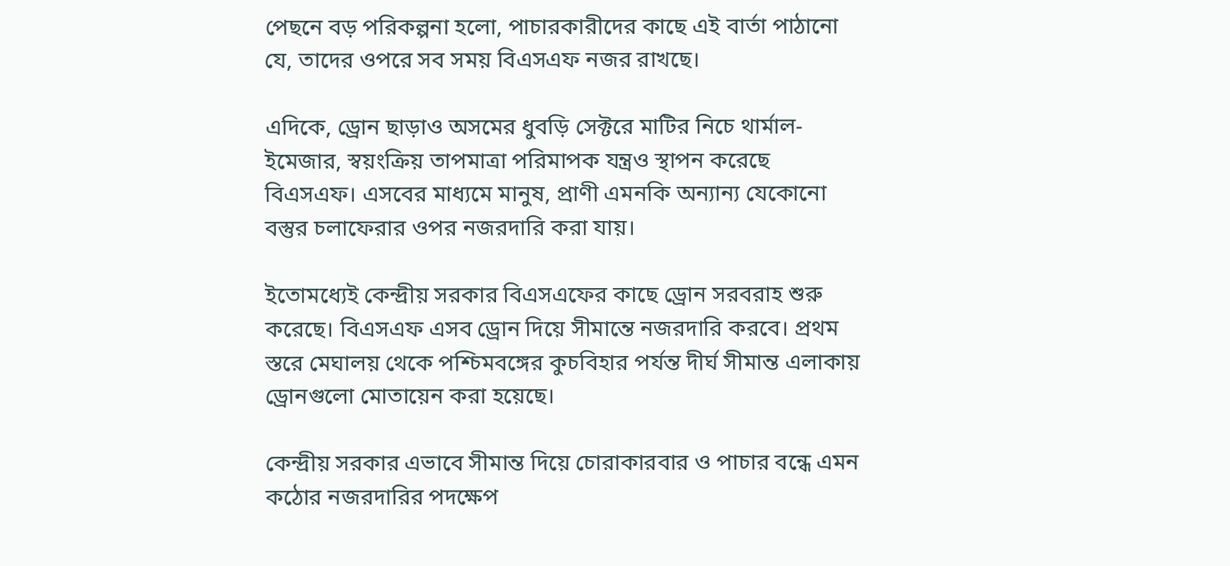পেছনে বড় পরিকল্পনা হলো, পাচারকারীদের কাছে এই বার্তা পাঠানো যে, তাদের ওপরে সব সময় বিএসএফ নজর রাখছে।

এদিকে, ড্রোন ছাড়াও অসমের ধুবড়ি সেক্টরে মাটির নিচে থার্মাল-ইমেজার, স্বয়ংক্রিয় তাপমাত্রা পরিমাপক যন্ত্রও স্থাপন করেছে বিএসএফ। এসবের মাধ্যমে মানুষ, প্রাণী এমনকি অন্যান্য যেকোনো বস্তুর চলাফেরার ওপর নজরদারি করা যায়।

ইতোমধ্যেই কেন্দ্রীয় সরকার বিএসএফের কাছে ড্রোন সরবরাহ শুরু করেছে। বিএসএফ এসব ড্রোন দিয়ে সীমান্তে নজরদারি করবে। প্রথম স্তরে মেঘালয় থেকে পশ্চিমবঙ্গের কুচবিহার পর্যন্ত দীর্ঘ সীমান্ত এলাকায় ড্রোনগুলো মোতায়েন করা হয়েছে।

কেন্দ্রীয় সরকার এভাবে সীমান্ত দিয়ে চোরাকারবার ও পাচার বন্ধে এমন কঠোর নজরদারির পদক্ষেপ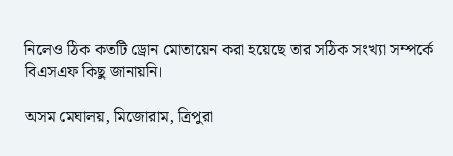নিলেও ঠিক কতটি ড্রোন মোতায়েন করা হয়েছে তার সঠিক সংখ্যা সম্পর্কে বিএসএফ কিছু জানায়নি।

অসম মেঘালয়, মিজোরাম, ত্রিপুরা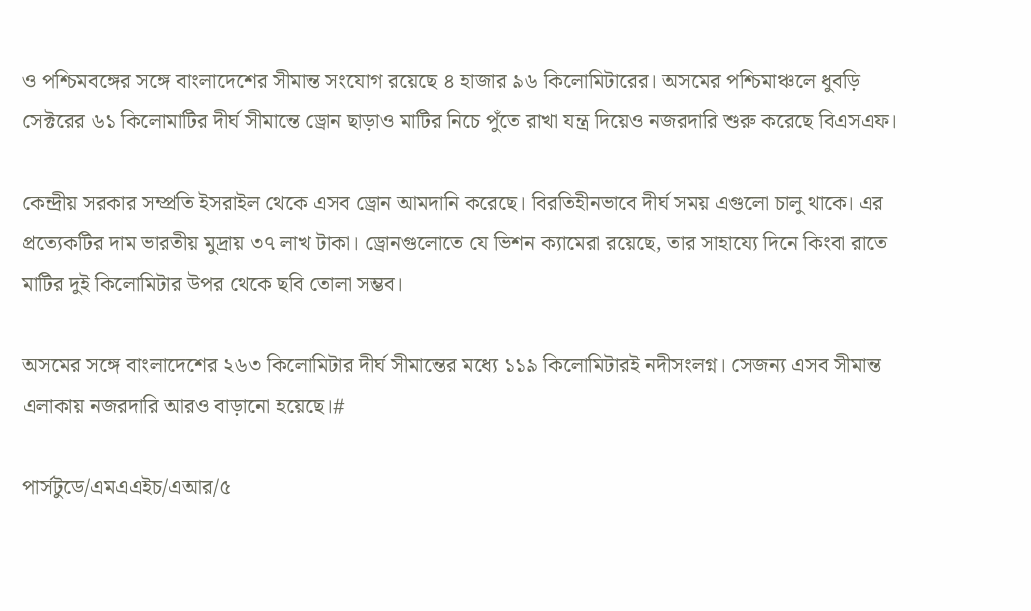ও পশ্চিমবঙ্গের সঙ্গে বাংলাদেশের সীমান্ত সংযোগ রয়েছে ৪ হাজার ৯৬ কিলোমিটারের। অসমের পশ্চিমাঞ্চলে ধুবড়ি সেক্টরের ৬১ কিলোমাটির দীর্ঘ সীমান্তে ড্রোন ছাড়াও মাটির নিচে পুঁতে রাখা যন্ত্র দিয়েও নজরদারি শুরু করেছে বিএসএফ।

কেন্দ্রীয় সরকার সম্প্রতি ইসরাইল থেকে এসব ড্রোন আমদানি করেছে। বিরতিহীনভাবে দীর্ঘ সময় এগুলো চালু থাকে। এর প্রত্যেকটির দাম ভারতীয় মুদ্রায় ৩৭ লাখ টাকা। ড্রোনগুলোতে যে ভিশন ক্যামেরা রয়েছে, তার সাহায্যে দিনে কিংবা রাতে মাটির দুই কিলোমিটার উপর থেকে ছবি তোলা সম্ভব।

অসমের সঙ্গে বাংলাদেশের ২৬৩ কিলোমিটার দীর্ঘ সীমান্তের মধ্যে ১১৯ কিলোমিটারই নদীসংলগ্ন। সেজন্য এসব সীমান্ত এলাকায় নজরদারি আরও বাড়ানো হয়েছে।#

পার্সটুডে/এমএএইচ/এআর/৫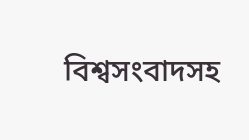বিশ্বসংবাদসহ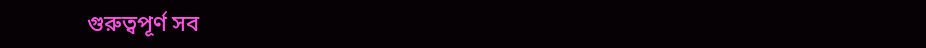গুরুত্বপূর্ণ সব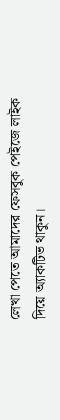লেখা পেতে আমাদের ফেসবুক পেইজে লাইক দিয়ে অ্যাকটিভ থাকুন।